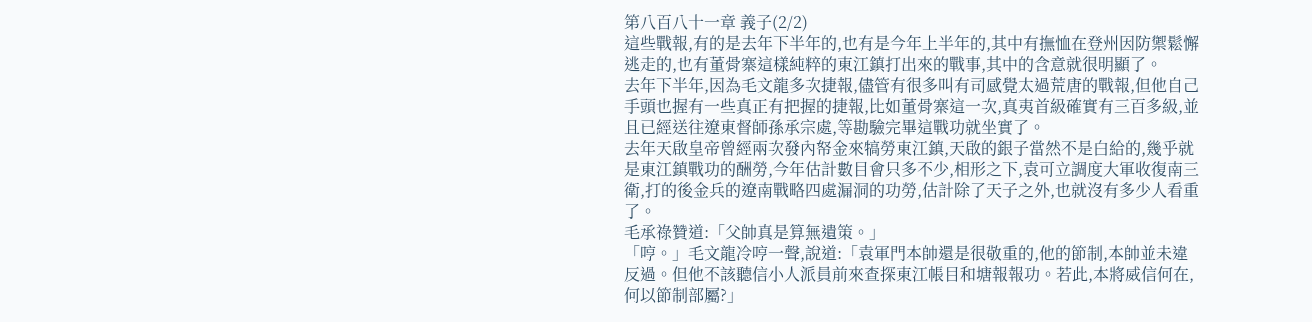第八百八十一章 義子(2/2)
這些戰報,有的是去年下半年的,也有是今年上半年的,其中有撫恤在登州因防禦鬆懈逃走的,也有董骨寨這樣純粹的東江鎮打出來的戰事,其中的含意就很明顯了。
去年下半年,因為毛文龍多次捷報,儘管有很多叫有司感覺太過荒唐的戰報,但他自己手頭也握有一些真正有把握的捷報,比如董骨寨這一次,真夷首級確實有三百多級,並且已經送往遼東督師孫承宗處,等勘驗完畢這戰功就坐實了。
去年天啟皇帝曾經兩次發內帑金來犒勞東江鎮,天啟的銀子當然不是白給的,幾乎就是東江鎮戰功的酬勞,今年估計數目會只多不少,相形之下,袁可立調度大軍收復南三衛,打的後金兵的遼南戰略四處漏洞的功勞,估計除了天子之外,也就沒有多少人看重了。
毛承祿贊道:「父帥真是算無遺策。」
「哼。」毛文龍冷哼一聲,說道:「袁軍門本帥還是很敬重的,他的節制,本帥並未違反過。但他不該聽信小人派員前來查探東江帳目和塘報報功。若此,本將威信何在,何以節制部屬?」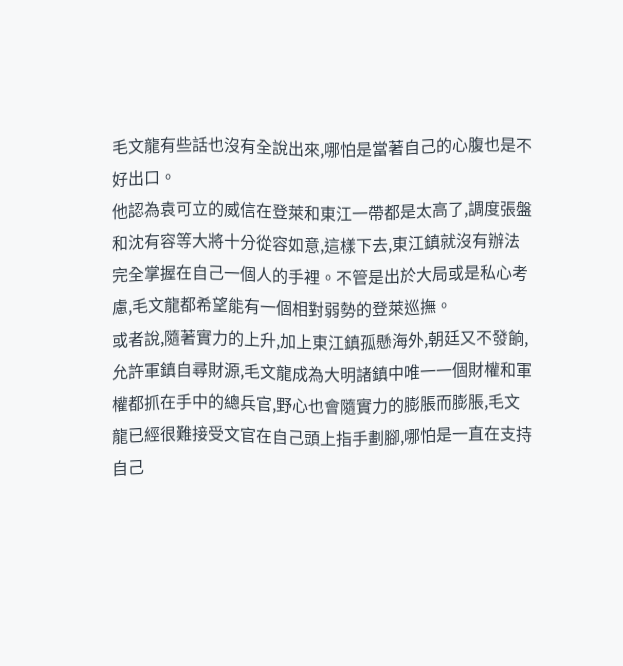毛文龍有些話也沒有全說出來,哪怕是當著自己的心腹也是不好出口。
他認為袁可立的威信在登萊和東江一帶都是太高了,調度張盤和沈有容等大將十分從容如意,這樣下去,東江鎮就沒有辦法完全掌握在自己一個人的手裡。不管是出於大局或是私心考慮,毛文龍都希望能有一個相對弱勢的登萊巡撫。
或者說,隨著實力的上升,加上東江鎮孤懸海外,朝廷又不發餉,允許軍鎮自尋財源,毛文龍成為大明諸鎮中唯一一個財權和軍權都抓在手中的總兵官,野心也會隨實力的膨脹而膨脹,毛文龍已經很難接受文官在自己頭上指手劃腳,哪怕是一直在支持自己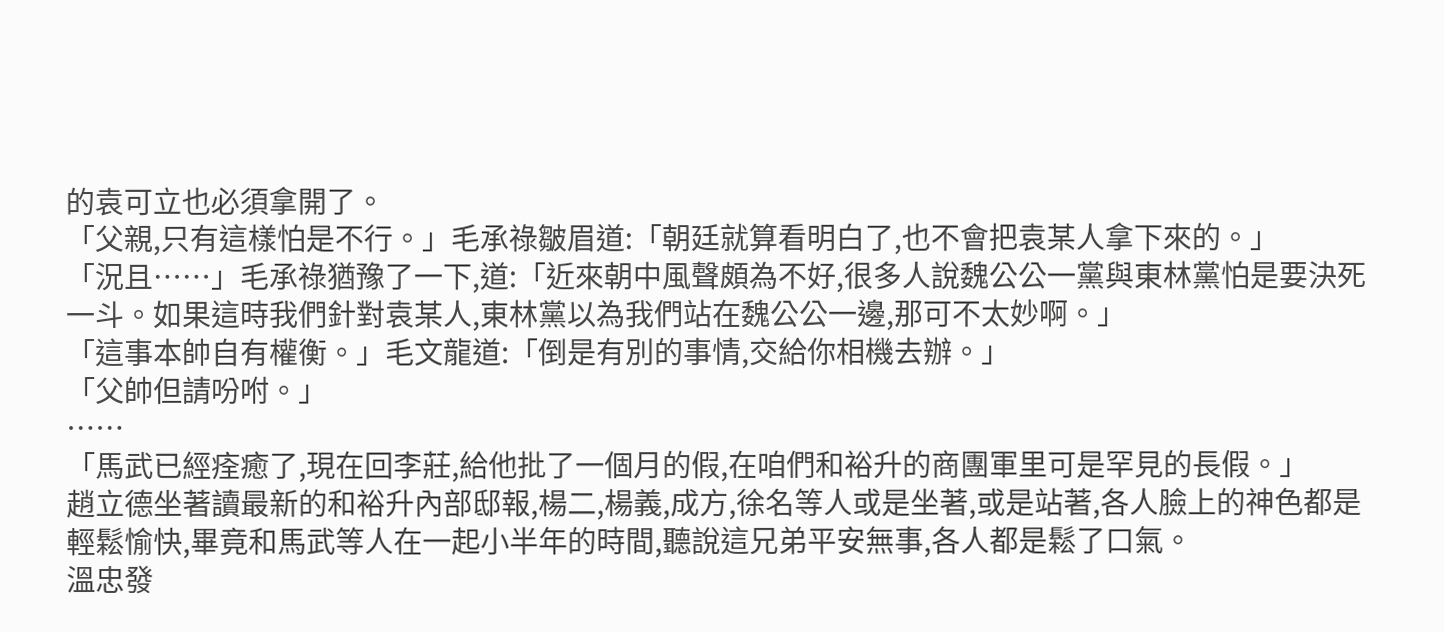的袁可立也必須拿開了。
「父親,只有這樣怕是不行。」毛承祿皺眉道:「朝廷就算看明白了,也不會把袁某人拿下來的。」
「況且……」毛承祿猶豫了一下,道:「近來朝中風聲頗為不好,很多人說魏公公一黨與東林黨怕是要決死一斗。如果這時我們針對袁某人,東林黨以為我們站在魏公公一邊,那可不太妙啊。」
「這事本帥自有權衡。」毛文龍道:「倒是有別的事情,交給你相機去辦。」
「父帥但請吩咐。」
……
「馬武已經痊癒了,現在回李莊,給他批了一個月的假,在咱們和裕升的商團軍里可是罕見的長假。」
趙立德坐著讀最新的和裕升內部邸報,楊二,楊義,成方,徐名等人或是坐著,或是站著,各人臉上的神色都是輕鬆愉快,畢竟和馬武等人在一起小半年的時間,聽說這兄弟平安無事,各人都是鬆了口氣。
溫忠發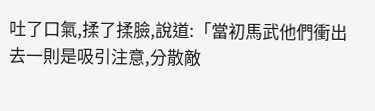吐了口氣,揉了揉臉,說道:「當初馬武他們衝出去一則是吸引注意,分散敵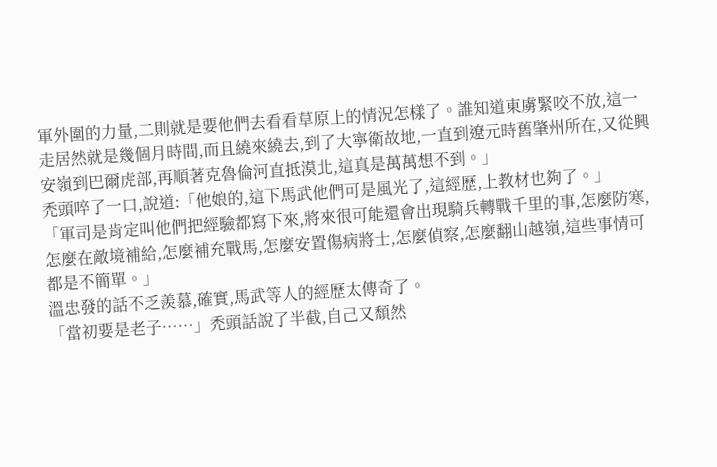軍外圍的力量,二則就是要他們去看看草原上的情況怎樣了。誰知道東虜緊咬不放,這一走居然就是幾個月時間,而且繞來繞去,到了大寧衛故地,一直到遼元時舊肇州所在,又從興安嶺到巴爾虎部,再順著克魯倫河直抵漠北,這真是萬萬想不到。」
禿頭啐了一口,說道:「他娘的,這下馬武他們可是風光了,這經歷,上教材也夠了。」
「軍司是肯定叫他們把經驗都寫下來,將來很可能還會出現騎兵轉戰千里的事,怎麼防寒,怎麼在敵境補給,怎麼補充戰馬,怎麼安置傷病將士,怎麼偵察,怎麼翻山越嶺,這些事情可都是不簡單。」
溫忠發的話不乏羨慕,確實,馬武等人的經歷太傳奇了。
「當初要是老子……」禿頭話說了半截,自己又頹然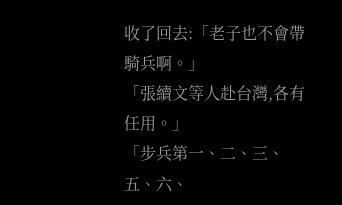收了回去:「老子也不會帶騎兵啊。」
「張續文等人赴台灣,各有任用。」
「步兵第一、二、三、五、六、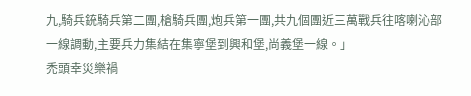九,騎兵銃騎兵第二團,槍騎兵團,炮兵第一團,共九個團近三萬戰兵往喀喇沁部一線調動,主要兵力集結在集寧堡到興和堡,尚義堡一線。」
禿頭幸災樂禍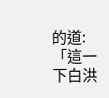的道:「這一下白洪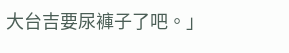大台吉要尿褲子了吧。」